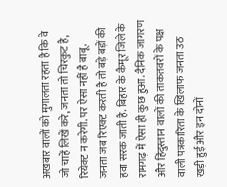अखबार वालों को मुगालता रहता है कि वे जो चाहें लिखें करे, जनता तो चिरकुट है, रियेक्ट न करेगी. पर ऐसा नहीं है बाबू. जनता जब रिएक्ट करती है तो बड़े बड़ों की हवा सरक जाती है. बिहार के कैमूर जिले के रामगढ़ में ऐसा ही कुछ हुआ. दैनिक जागरण और हिंदुस्तान वालों की ताकतवरों के पक्ष वाली पत्रकारिता के खिलाफ जनता उठ खड़ी हुई और इन दोनों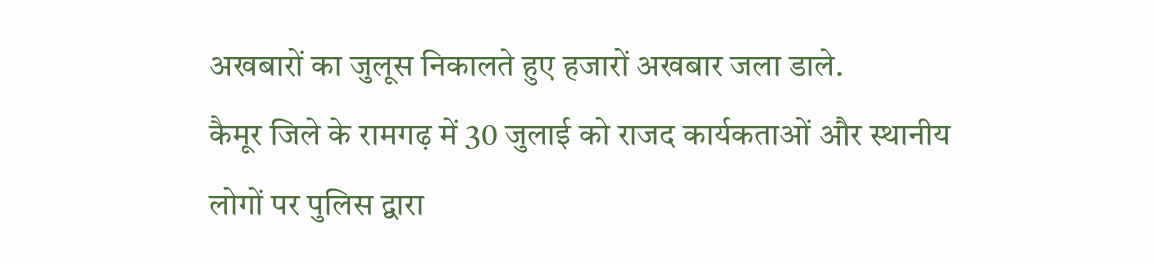अखबारों का जुलूस निकालते हुए हजारों अखबार जला डाले.
कैमूर जिले के रामगढ़ में 30 जुलाई को राजद कार्यकताओं और स्थानीय लोगों पर पुलिस द्वारा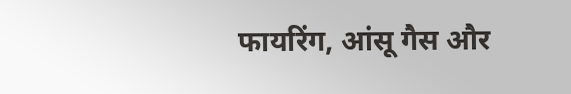फायरिंग, आंसू गैस और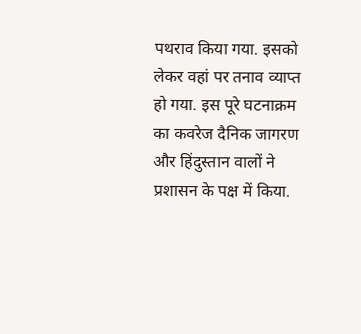पथराव किया गया. इसको लेकर वहां पर तनाव व्याप्त हो गया. इस पूरे घटनाक्रम का कवरेज दैनिक जागरण और हिंदुस्तान वालों ने प्रशासन के पक्ष में किया.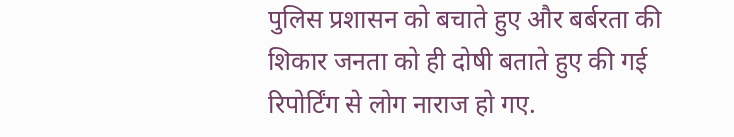पुलिस प्रशासन को बचाते हुए और बर्बरता की शिकार जनता को ही दोषी बताते हुए की गई रिपोर्टिंग से लोग नाराज हो गए.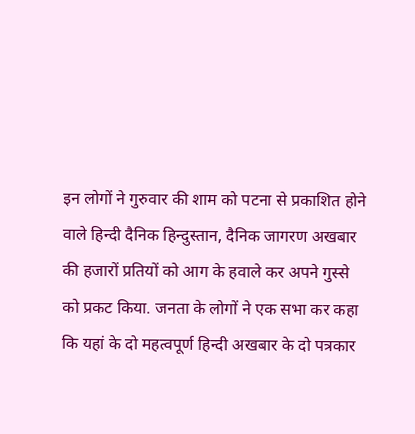इन लोगों ने गुरुवार की शाम को पटना से प्रकाशित होने वाले हिन्दी दैनिक हिन्दुस्तान, दैनिक जागरण अखबार की हजारों प्रतियों को आग के हवाले कर अपने गुस्से को प्रकट किया. जनता के लोगों ने एक सभा कर कहा कि यहां के दो महत्वपूर्ण हिन्दी अखबार के दो पत्रकार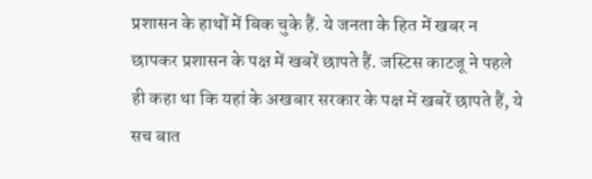प्रशासन के हाथों में बिक चुके हैं. ये जनता के हित में खबर न छापकर प्रशासन के पक्ष में खबरें छापते हैं. जस्टिस काटजू ने पहले ही कहा था कि यहां के अखबार सरकार के पक्ष में खबरें छापते हैं, ये सच बात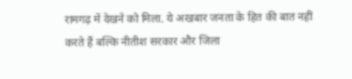रामगढ़ में देखने को मिला. ये अखबार जनता के हित की बात नहीं करते हैं बल्कि नीतीश सरकार और जिला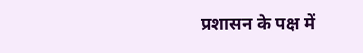प्रशासन के पक्ष में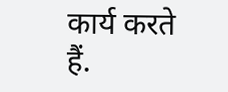कार्य करते हैं.